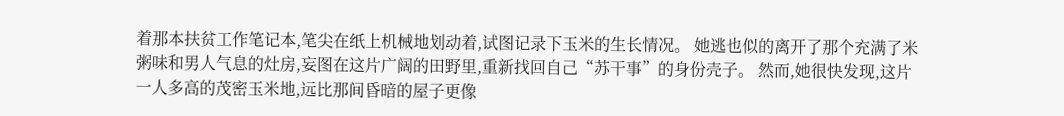着那本扶贫工作笔记本,笔尖在纸上机械地划动着,试图记录下玉米的生长情况。 她逃也似的离开了那个充满了米粥味和男人气息的灶房,妄图在这片广阔的田野里,重新找回自己“苏干事”的身份壳子。 然而,她很快发现,这片一人多高的茂密玉米地,远比那间昏暗的屋子更像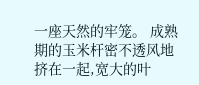一座天然的牢笼。 成熟期的玉米杆密不透风地挤在一起,宽大的叶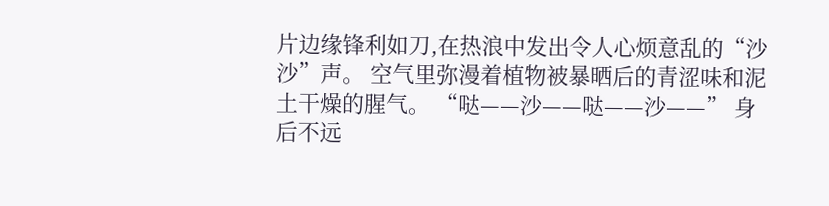片边缘锋利如刀,在热浪中发出令人心烦意乱的“沙沙”声。 空气里弥漫着植物被暴晒后的青涩味和泥土干燥的腥气。 “哒——沙——哒——沙——” 身后不远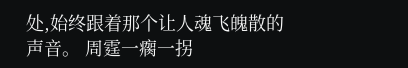处,始终跟着那个让人魂飞魄散的声音。 周霆一瘸一拐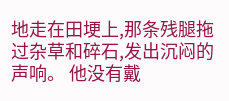地走在田埂上,那条残腿拖过杂草和碎石,发出沉闷的声响。 他没有戴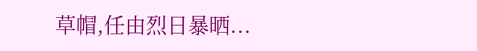草帽,任由烈日暴晒...